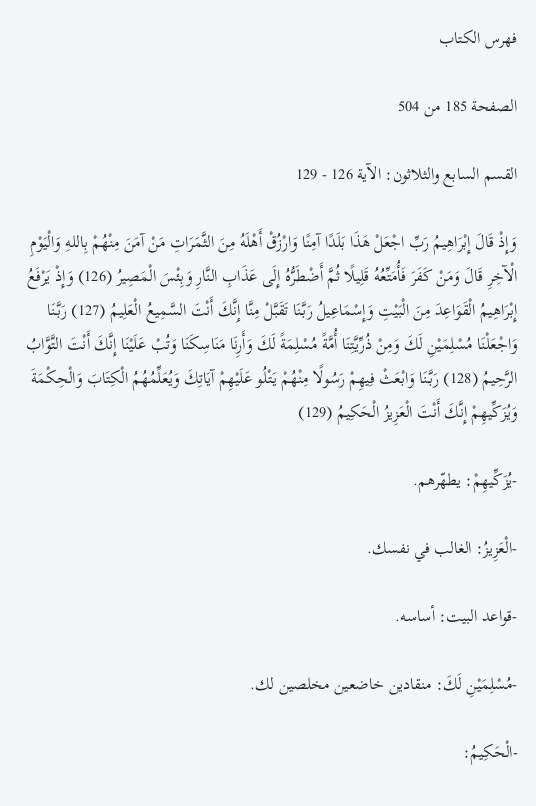فهرس الكتاب

الصفحة 185 من 504

القسم السابع والثلاثون: الآية 126 - 129

وَإِذْ قَالَ إِبْرَاهِيمُ رَبِّ اجْعَلْ هَذَا بَلَدًا آمِنًا وَارْزُقْ أَهْلَهُ مِنَ الثَّمَرَاتِ مَنْ آمَنَ مِنْهُمْ بِاللهِ وَالْيَوْمِ الْآخِرِ قَالَ وَمَنْ كَفَرَ فَأُمَتِّعُهُ قَلِيلًا ثُمَّ أَضْطَرُّهُ إِلَى عَذَابِ النَّارِ وَبِئْسَ الْمَصِيرُ (126) وَإِذْ يَرْفَعُ إِبْرَاهِيمُ الْقَوَاعِدَ مِنَ الْبَيْتِ وَإِسْمَاعِيلُ رَبَّنَا تَقَبَّلْ مِنَّا إِنَّكَ أَنْتَ السَّمِيعُ الْعَلِيمُ (127) رَبَّنَا وَاجْعَلْنَا مُسْلِمَيْنِ لَكَ وَمِنْ ذُرِّيَّتِنَا أُمَّةً مُسْلِمَةً لَكَ وَأَرِنَا مَنَاسِكَنَا وَتُبْ عَلَيْنَا إِنَّكَ أَنْتَ التَّوَّابُ الرَّحِيمُ (128) رَبَّنَا وَابْعَثْ فِيهِمْ رَسُولًا مِنْهُمْ يَتْلُو عَلَيْهِمْ آيَاتِكَ وَيُعَلِّمُهُمُ الْكِتَابَ وَالْحِكْمَةَ وَيُزَكِّيهِمْ إِنَّكَ أَنْتَ الْعَزِيزُ الْحَكِيمُ (129)

-يُزَكِّيهِمْ: يطهّرهم.

-الْعَزِيزُ: الغالب في نفسك.

-قواعد البيت: أساسه.

-مُسْلِمَيْنِ لَكَ: منقادين خاضعين مخلصين لك.

-الْحَكِيمُ: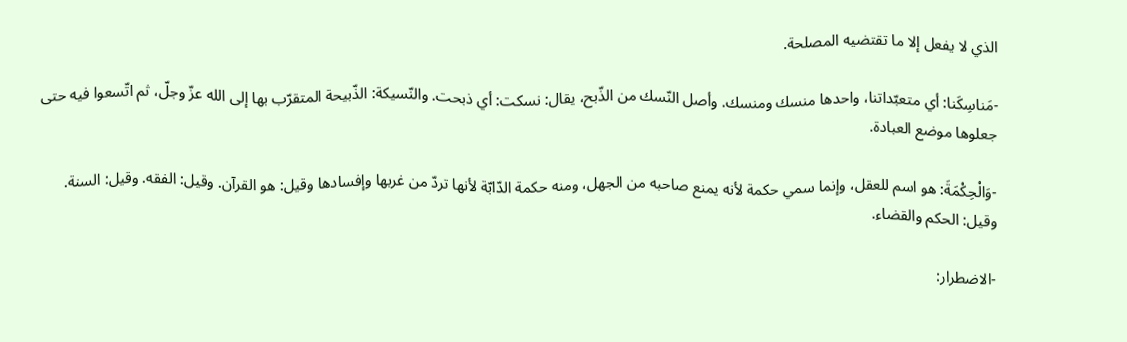الذي لا يفعل إلا ما تقتضيه المصلحة.

-مَناسِكَنا: أي متعبّداتنا، واحدها منسك ومنسك. وأصل النّسك من الذّبح، يقال: نسكت: أي ذبحت. والنّسيكة: الذّبيحة المتقرّب بها إلى الله عزّ وجلّ، ثم اتّسعوا فيه حتى جعلوها موضع العبادة.

-وَالْحِكْمَةَ: هو اسم للعقل، وإنما سمي حكمة لأنه يمنع صاحبه من الجهل، ومنه حكمة الدّابّة لأنها تردّ من غربها وإفسادها وقيل: هو القرآن. وقيل: الفقه. وقيل: السنة. وقيل: الحكم والقضاء.

-الاضطرار: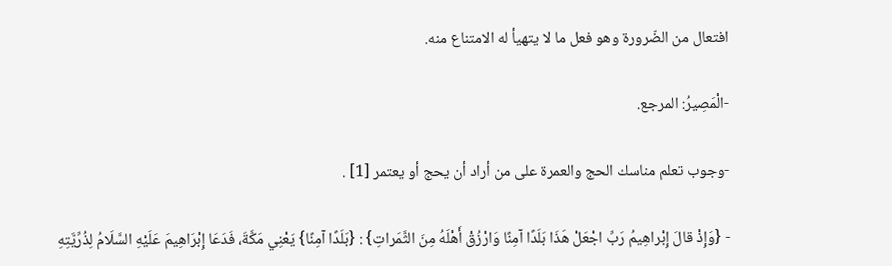افتعال من الضّرورة وهو فعل ما لا يتهيأ له الامتناع منه.

-الْمَصِيرُ: المرجع.

-وجوب تعلم مناسك الحج والعمرة على من أراد أن يحج أو يعتمر [1] .

- {وَإِذْ قالَ إِبْراهِيمُ رَبِّ اجْعَلْ هَذَا بَلَدًا آمِنًا وَارْزُقْ أَهْلَهُ مِنَ الثَّمَراتِ} : {بَلَدًا آمِنًا} يَعْنِي مَكَّةَ، فَدَعَا إِبْرَاهِيمَ عَلَيْهِ السَّلَامُ لِذُرِّيَّتِهِ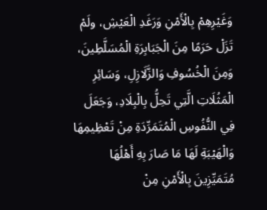وَغَيْرِهِمْ بِالْأَمْنِ وَرَغَدِ الْعَيْشِ، ولَمْ تَزَلْ حَرَمًا مِنَ الْجَبَابِرَةِ الْمُسَلَّطِينَ، وَمِنَ الْخُسُوفِ وَالزَّلَازِلِ، وَسَائِرِ الْمَثُلَاتِ الَّتِي تَحِلُّ بِالْبِلَادِ، وَجَعَلَ فِي النُّفُوسِ الْمُتَمَرِّدَةِ مِنْ تَعْظِيمِهَا وَالْهَيْبَةِ لَهَا مَا صَارَ بِهِ أَهْلُهَا مُتَمَيِّزِينَ بِالْأَمْنِ مِنْ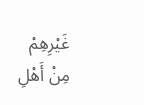غَيْرِهِمْ مِنْ أَهْلِ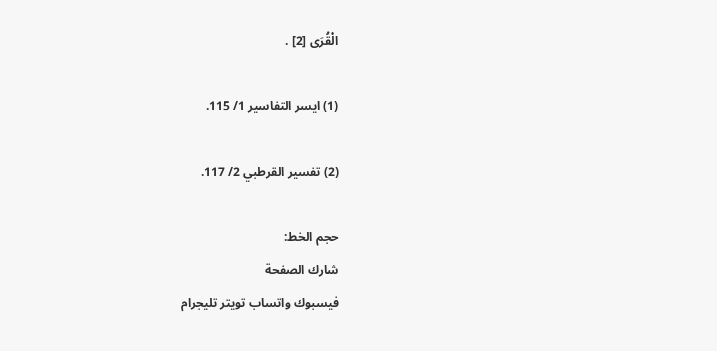الْقُرَى [2] .

(1) ايسر التفاسير 1/ 115.

(2) تفسير القرطبي 2/ 117.

حجم الخط:
شارك الصفحة
فيسبوك واتساب تويتر تليجرام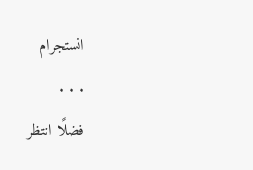انستجرام
. . .
فضلًا انتظر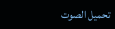تحميل الصوت